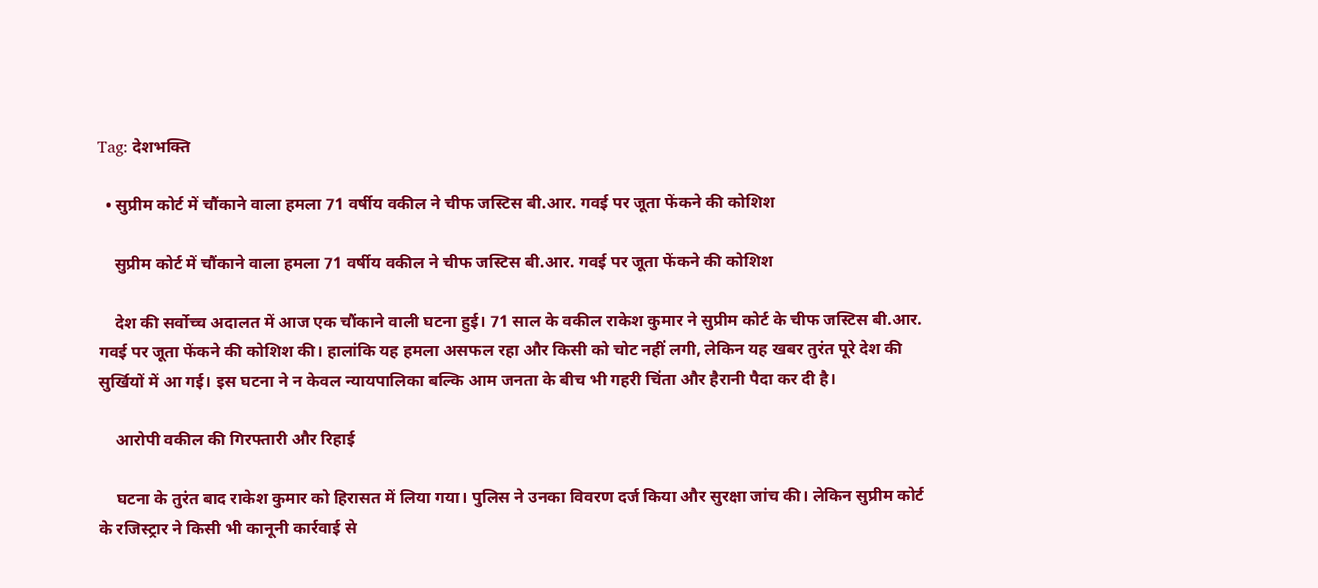Tag: देशभक्ति

  • सुप्रीम कोर्ट में चौंकाने वाला हमला 71 वर्षीय वकील ने चीफ जस्टिस बी.आर. गवई पर जूता फेंकने की कोशिश

    सुप्रीम कोर्ट में चौंकाने वाला हमला 71 वर्षीय वकील ने चीफ जस्टिस बी.आर. गवई पर जूता फेंकने की कोशिश

    देश की सर्वोच्च अदालत में आज एक चौंकाने वाली घटना हुई। 71 साल के वकील राकेश कुमार ने सुप्रीम कोर्ट के चीफ जस्टिस बी.आर. गवई पर जूता फेंकने की कोशिश की। हालांकि यह हमला असफल रहा और किसी को चोट नहीं लगी, लेकिन यह खबर तुरंत पूरे देश की सुर्खियों में आ गई। इस घटना ने न केवल न्यायपालिका बल्कि आम जनता के बीच भी गहरी चिंता और हैरानी पैदा कर दी है।

    आरोपी वकील की गिरफ्तारी और रिहाई

    घटना के तुरंत बाद राकेश कुमार को हिरासत में लिया गया। पुलिस ने उनका विवरण दर्ज किया और सुरक्षा जांच की। लेकिन सुप्रीम कोर्ट के रजिस्ट्रार ने किसी भी कानूनी कार्रवाई से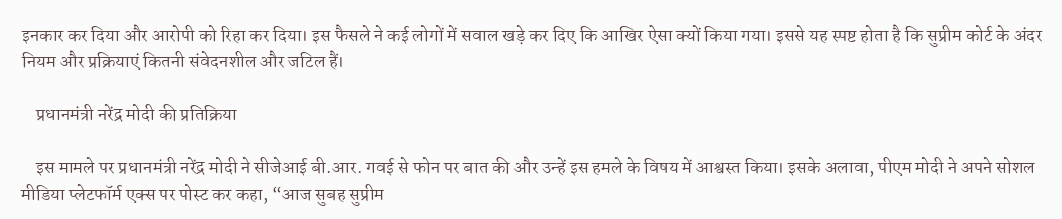इनकार कर दिया और आरोपी को रिहा कर दिया। इस फैसले ने कई लोगों में सवाल खड़े कर दिए कि आखिर ऐसा क्यों किया गया। इससे यह स्पष्ट होता है कि सुप्रीम कोर्ट के अंदर नियम और प्रक्रियाएं कितनी संवेदनशील और जटिल हैं।

    प्रधानमंत्री नरेंद्र मोदी की प्रतिक्रिया

    इस मामले पर प्रधानमंत्री नरेंद्र मोदी ने सीजेआई बी.आर. गवई से फोन पर बात की और उन्हें इस हमले के विषय में आश्वस्त किया। इसके अलावा, पीएम मोदी ने अपने सोशल मीडिया प्लेटफॉर्म एक्स पर पोस्ट कर कहा, “आज सुबह सुप्रीम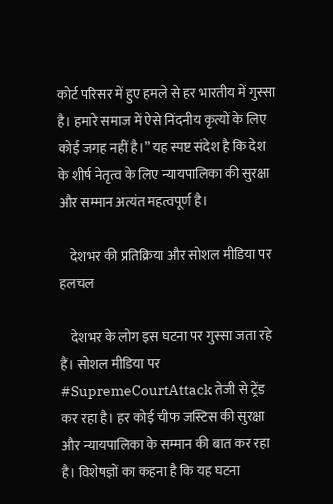कोर्ट परिसर में हुए हमले से हर भारतीय में गुस्सा है। हमारे समाज में ऐसे निंदनीय कृत्यों के लिए कोई जगह नहीं है।” यह स्पष्ट संदेश है कि देश के शीर्ष नेतृत्व के लिए न्यायपालिका की सुरक्षा और सम्मान अत्यंत महत्वपूर्ण है।

    देशभर की प्रतिक्रिया और सोशल मीडिया पर हलचल

    देशभर के लोग इस घटना पर गुस्सा जता रहे हैं। सोशल मीडिया पर #SupremeCourtAttack तेजी से ट्रेंड कर रहा है। हर कोई चीफ जस्टिस की सुरक्षा और न्यायपालिका के सम्मान की बात कर रहा है। विशेषज्ञों का कहना है कि यह घटना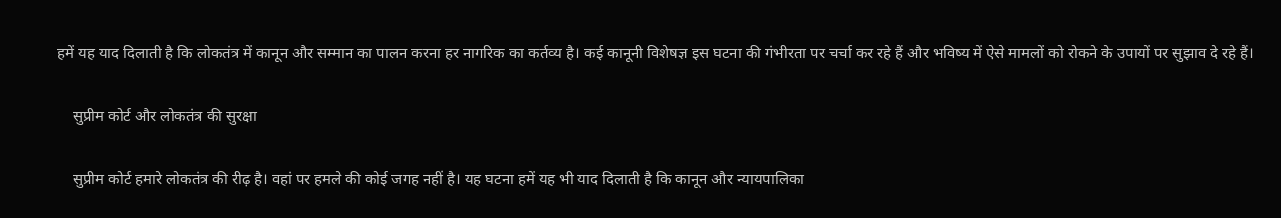हमें यह याद दिलाती है कि लोकतंत्र में कानून और सम्मान का पालन करना हर नागरिक का कर्तव्य है। कई कानूनी विशेषज्ञ इस घटना की गंभीरता पर चर्चा कर रहे हैं और भविष्य में ऐसे मामलों को रोकने के उपायों पर सुझाव दे रहे हैं।

    सुप्रीम कोर्ट और लोकतंत्र की सुरक्षा

    सुप्रीम कोर्ट हमारे लोकतंत्र की रीढ़ है। वहां पर हमले की कोई जगह नहीं है। यह घटना हमें यह भी याद दिलाती है कि कानून और न्यायपालिका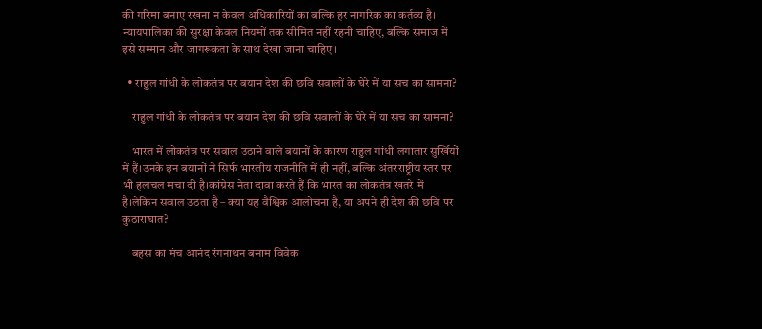की गरिमा बनाए रखना न केवल अधिकारियों का बल्कि हर नागरिक का कर्तव्य है। न्यायपालिका की सुरक्षा केवल नियमों तक सीमित नहीं रहनी चाहिए, बल्कि समाज में इसे सम्मान और जागरूकता के साथ देखा जाना चाहिए।

  • राहुल गांधी के लोकतंत्र पर बयान देश की छवि सवालों के घेरे में या सच का सामना?

    राहुल गांधी के लोकतंत्र पर बयान देश की छवि सवालों के घेरे में या सच का सामना?

    भारत में लोकतंत्र पर सवाल उठाने वाले बयानों के कारण राहुल गांधी लगातार सुर्खियों में हैं।उनके इन बयानों ने सिर्फ भारतीय राजनीति में ही नहीं, बल्कि अंतरराष्ट्रीय स्तर पर भी हलचल मचा दी है।कांग्रेस नेता दावा करते हैं कि भारत का लोकतंत्र खतरे में है।लेकिन सवाल उठता है – क्या यह वैश्विक आलोचना है, या अपने ही देश की छवि पर कुठाराघात?

    बहस का मंच आनंद रंगनाथन बनाम विवेक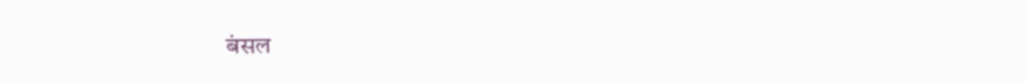बंसल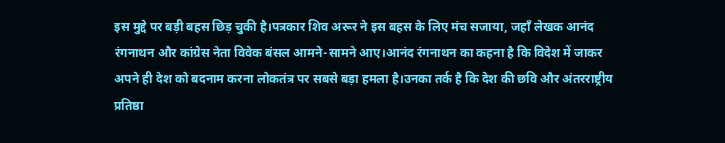इस मुद्दे पर बड़ी बहस छिड़ चुकी है।पत्रकार शिव अरूर ने इस बहस के लिए मंच सजाया, जहाँ लेखक आनंद रंगनाथन और कांग्रेस नेता विवेक बंसल आमने-सामने आए।आनंद रंगनाथन का कहना है कि विदेश में जाकर अपने ही देश को बदनाम करना लोकतंत्र पर सबसे बड़ा हमला है।उनका तर्क है कि देश की छवि और अंतरराष्ट्रीय प्रतिष्ठा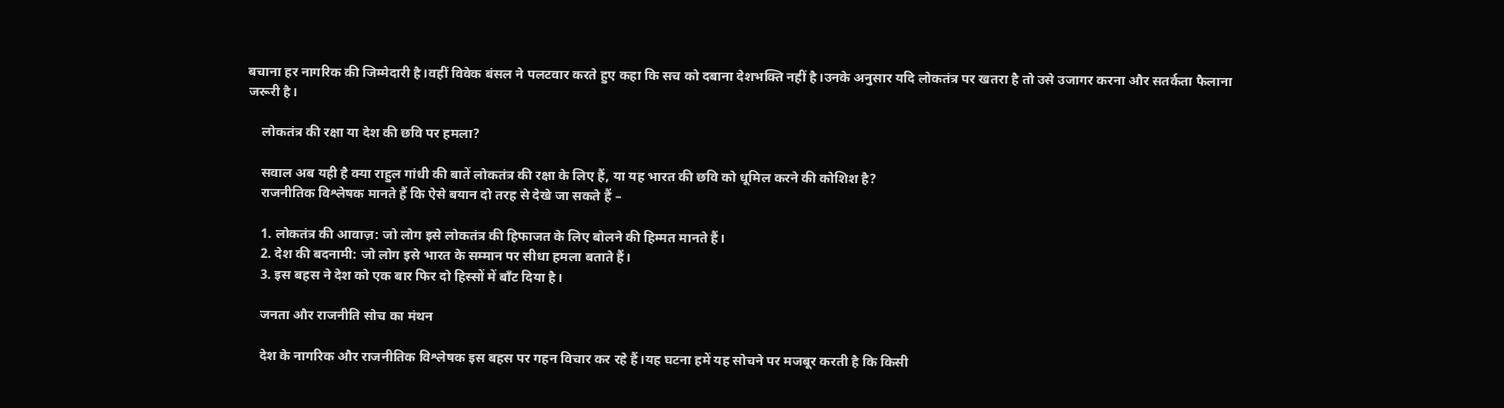बचाना हर नागरिक की जिम्मेदारी है।वहीं विवेक बंसल ने पलटवार करते हुए कहा कि सच को दबाना देशभक्ति नहीं है।उनके अनुसार यदि लोकतंत्र पर खतरा है तो उसे उजागर करना और सतर्कता फैलाना जरूरी है।

    लोकतंत्र की रक्षा या देश की छवि पर हमला?

    सवाल अब यही है क्या राहुल गांधी की बातें लोकतंत्र की रक्षा के लिए हैं, या यह भारत की छवि को धूमिल करने की कोशिश है?
    राजनीतिक विश्लेषक मानते हैं कि ऐसे बयान दो तरह से देखे जा सकते हैं –

    1. लोकतंत्र की आवाज़: जो लोग इसे लोकतंत्र की हिफाजत के लिए बोलने की हिम्मत मानते हैं।
    2. देश की बदनामी: जो लोग इसे भारत के सम्मान पर सीधा हमला बताते हैं।
    3. इस बहस ने देश को एक बार फिर दो हिस्सों में बाँट दिया है।

    जनता और राजनीति सोच का मंथन

    देश के नागरिक और राजनीतिक विश्लेषक इस बहस पर गहन विचार कर रहे हैं।यह घटना हमें यह सोचने पर मजबूर करती है कि किसी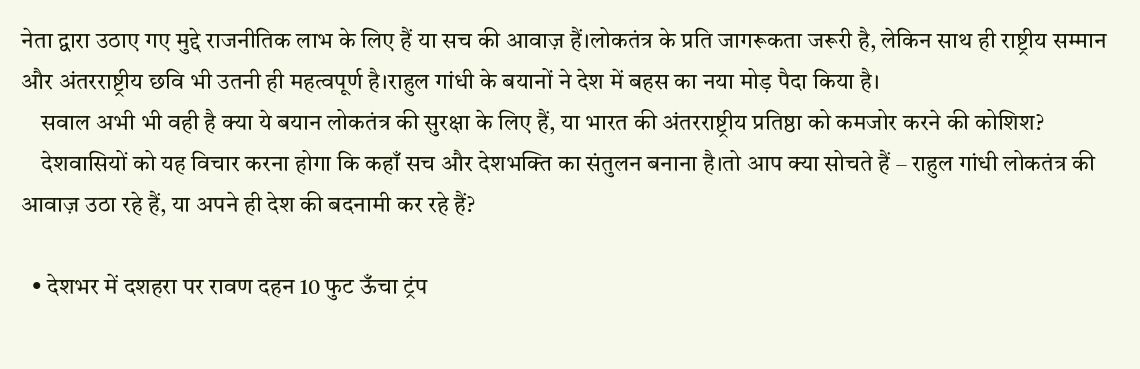नेता द्वारा उठाए गए मुद्दे राजनीतिक लाभ के लिए हैं या सच की आवाज़ हैं।लोकतंत्र के प्रति जागरूकता जरूरी है, लेकिन साथ ही राष्ट्रीय सम्मान और अंतरराष्ट्रीय छवि भी उतनी ही महत्वपूर्ण है।राहुल गांधी के बयानों ने देश में बहस का नया मोड़ पैदा किया है।
    सवाल अभी भी वही है क्या ये बयान लोकतंत्र की सुरक्षा के लिए हैं, या भारत की अंतरराष्ट्रीय प्रतिष्ठा को कमजोर करने की कोशिश?
    देशवासियों को यह विचार करना होगा कि कहाँ सच और देशभक्ति का संतुलन बनाना है।तो आप क्या सोचते हैं – राहुल गांधी लोकतंत्र की आवाज़ उठा रहे हैं, या अपने ही देश की बदनामी कर रहे हैं?

  • देशभर में दशहरा पर रावण दहन 10 फुट ऊँचा ट्रंप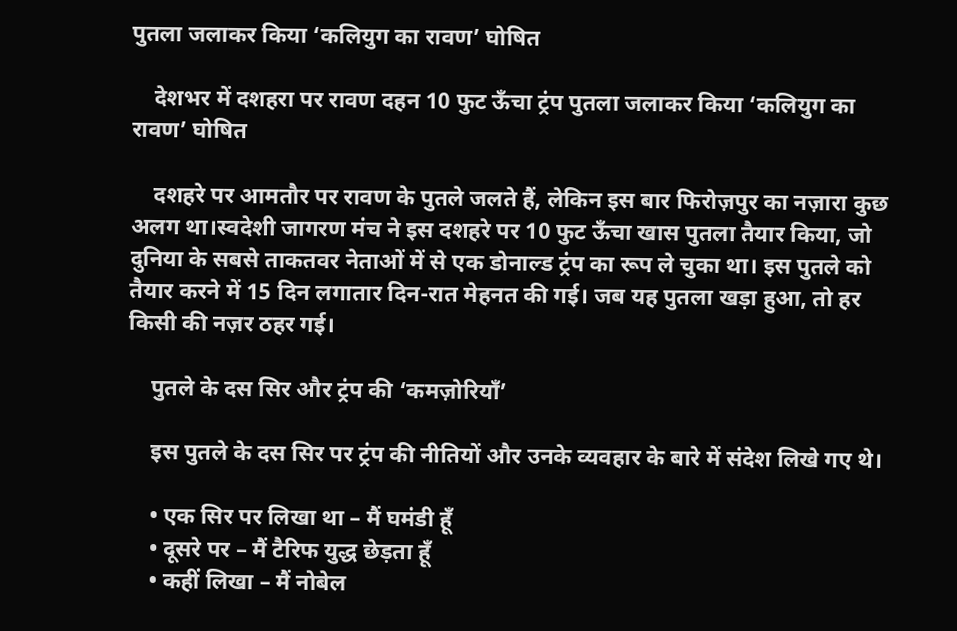पुतला जलाकर किया ‘कलियुग का रावण’ घोषित

    देशभर में दशहरा पर रावण दहन 10 फुट ऊँचा ट्रंप पुतला जलाकर किया ‘कलियुग का रावण’ घोषित

    दशहरे पर आमतौर पर रावण के पुतले जलते हैं, लेकिन इस बार फिरोज़पुर का नज़ारा कुछ अलग था।स्वदेशी जागरण मंच ने इस दशहरे पर 10 फुट ऊँचा खास पुतला तैयार किया, जो दुनिया के सबसे ताकतवर नेताओं में से एक डोनाल्ड ट्रंप का रूप ले चुका था। इस पुतले को तैयार करने में 15 दिन लगातार दिन-रात मेहनत की गई। जब यह पुतला खड़ा हुआ, तो हर किसी की नज़र ठहर गई।

    पुतले के दस सिर और ट्रंप की ‘कमज़ोरियाँ’

    इस पुतले के दस सिर पर ट्रंप की नीतियों और उनके व्यवहार के बारे में संदेश लिखे गए थे।

    • एक सिर पर लिखा था – मैं घमंडी हूँ
    • दूसरे पर – मैं टैरिफ युद्ध छेड़ता हूँ
    • कहीं लिखा – मैं नोबेल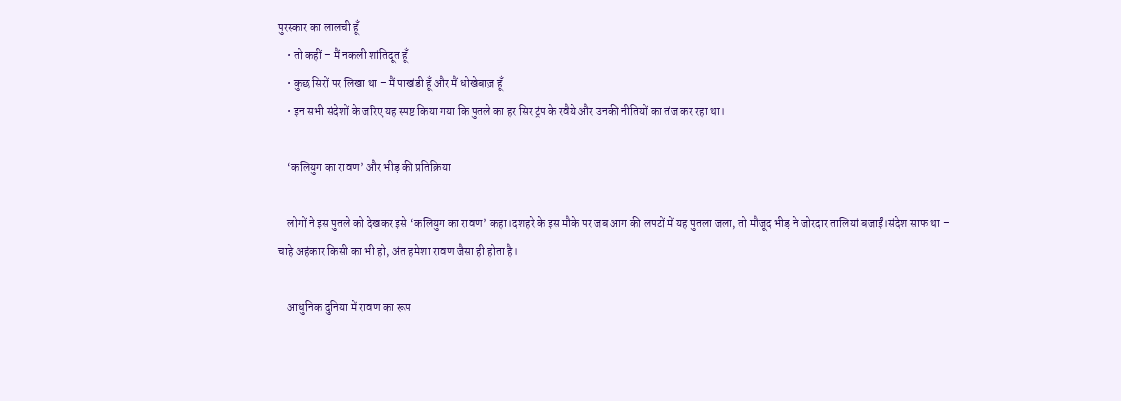पुरस्कार का लालची हूँ
    • तो कहीं – मैं नकली शांतिदूत हूँ
    • कुछ सिरों पर लिखा था – मैं पाखंडी हूँ और मैं धोखेबाज़ हूँ
    • इन सभी संदेशों के जरिए यह स्पष्ट किया गया कि पुतले का हर सिर ट्रंप के रवैये और उनकी नीतियों का तंज कर रहा था।

    ‘कलियुग का रावण’ और भीड़ की प्रतिक्रिया

    लोगों ने इस पुतले को देखकर इसे ‘कलियुग का रावण’ कहा।दशहरे के इस मौके पर जब आग की लपटों में यह पुतला जला, तो मौजूद भीड़ ने जोरदार तालियां बजाईं।संदेश साफ था – चाहे अहंकार किसी का भी हो, अंत हमेशा रावण जैसा ही होता है।

    आधुनिक दुनिया में रावण का रूप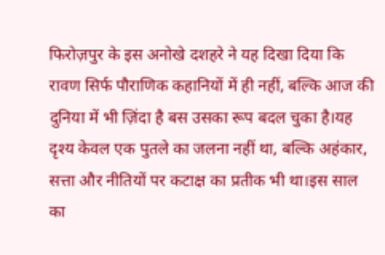फिरोज़पुर के इस अनोखे दशहरे ने यह दिखा दिया कि रावण सिर्फ पौराणिक कहानियों में ही नहीं, बल्कि आज की दुनिया में भी ज़िंदा है बस उसका रूप बदल चुका है।यह दृश्य केवल एक पुतले का जलना नहीं था, बल्कि अहंकार, सत्ता और नीतियों पर कटाक्ष का प्रतीक भी था।इस साल का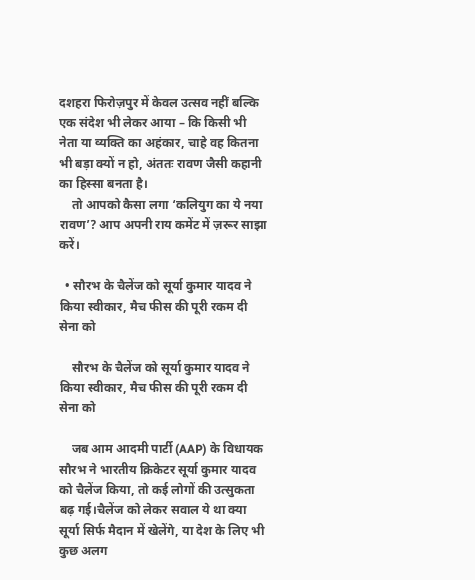दशहरा फिरोज़पुर में केवल उत्सव नहीं बल्कि एक संदेश भी लेकर आया – कि किसी भी नेता या व्यक्ति का अहंकार, चाहे वह कितना भी बड़ा क्यों न हो, अंततः रावण जैसी कहानी का हिस्सा बनता है।
    तो आपको कैसा लगा ‘कलियुग का ये नया रावण’? आप अपनी राय कमेंट में ज़रूर साझा करें।

  • सौरभ के चैलेंज को सूर्या कुमार यादव ने किया स्वीकार, मैच फीस की पूरी रकम दी सेना को

    सौरभ के चैलेंज को सूर्या कुमार यादव ने किया स्वीकार, मैच फीस की पूरी रकम दी सेना को

    जब आम आदमी पार्टी (AAP) के विधायक सौरभ ने भारतीय क्रिकेटर सूर्या कुमार यादव को चैलेंज किया, तो कई लोगों की उत्सुकता बढ़ गई।चैलेंज को लेकर सवाल ये था क्या सूर्या सिर्फ मैदान में खेलेंगे, या देश के लिए भी कुछ अलग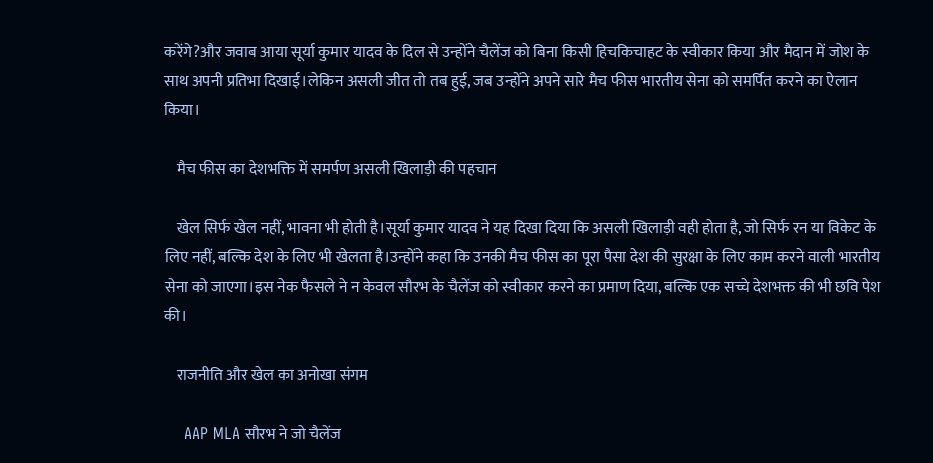करेंगे?और जवाब आया सूर्या कुमार यादव के दिल से उन्होंने चैलेंज को बिना किसी हिचकिचाहट के स्वीकार किया और मैदान में जोश के साथ अपनी प्रतिभा दिखाई।लेकिन असली जीत तो तब हुई, जब उन्होंने अपने सारे मैच फीस भारतीय सेना को समर्पित करने का ऐलान किया।

    मैच फीस का देशभक्ति में समर्पण असली खिलाड़ी की पहचान

    खेल सिर्फ खेल नहीं, भावना भी होती है।सूर्या कुमार यादव ने यह दिखा दिया कि असली खिलाड़ी वही होता है, जो सिर्फ रन या विकेट के लिए नहीं, बल्कि देश के लिए भी खेलता है।उन्होंने कहा कि उनकी मैच फीस का पूरा पैसा देश की सुरक्षा के लिए काम करने वाली भारतीय सेना को जाएगा।इस नेक फैसले ने न केवल सौरभ के चैलेंज को स्वीकार करने का प्रमाण दिया, बल्कि एक सच्चे देशभक्त की भी छवि पेश की।

    राजनीति और खेल का अनोखा संगम

    AAP MLA सौरभ ने जो चैलेंज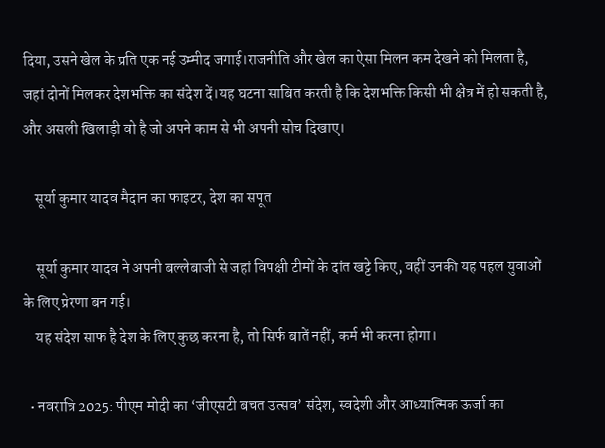दिया, उसने खेल के प्रति एक नई उम्मीद जगाई।राजनीति और खेल का ऐसा मिलन कम देखने को मिलता है, जहां दोनों मिलकर देशभक्ति का संदेश दें।यह घटना साबित करती है कि देशभक्ति किसी भी क्षेत्र में हो सकती है, और असली खिलाड़ी वो है जो अपने काम से भी अपनी सोच दिखाए।

    सूर्या कुमार यादव मैदान का फाइटर, देश का सपूत

    सूर्या कुमार यादव ने अपनी बल्लेबाजी से जहां विपक्षी टीमों के दांत खट्टे किए, वहीं उनकी यह पहल युवाओं के लिए प्रेरणा बन गई।
    यह संदेश साफ है देश के लिए कुछ करना है, तो सिर्फ बातें नहीं, कर्म भी करना होगा।

  • नवरात्रि 2025: पीएम मोदी का ‘जीएसटी बचत उत्सव’ संदेश, स्वदेशी और आध्यात्मिक ऊर्जा का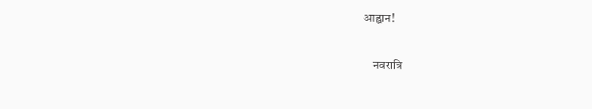आह्वान!

    नवरात्रि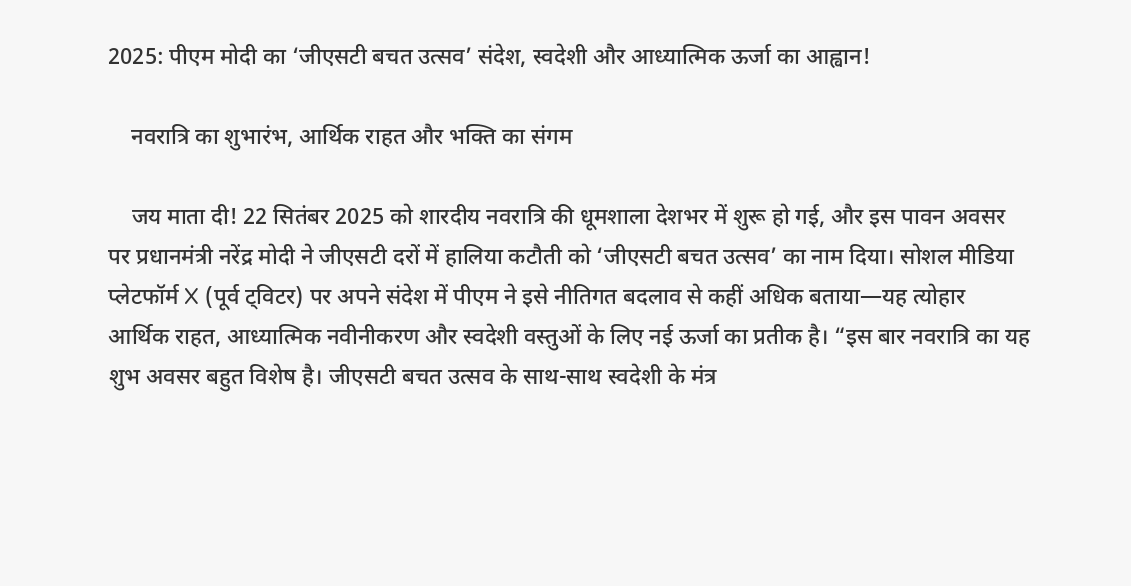2025: पीएम मोदी का ‘जीएसटी बचत उत्सव’ संदेश, स्वदेशी और आध्यात्मिक ऊर्जा का आह्वान!

    नवरात्रि का शुभारंभ, आर्थिक राहत और भक्ति का संगम

    जय माता दी! 22 सितंबर 2025 को शारदीय नवरात्रि की धूमशाला देशभर में शुरू हो गई, और इस पावन अवसर पर प्रधानमंत्री नरेंद्र मोदी ने जीएसटी दरों में हालिया कटौती को ‘जीएसटी बचत उत्सव’ का नाम दिया। सोशल मीडिया प्लेटफॉर्म X (पूर्व ट्विटर) पर अपने संदेश में पीएम ने इसे नीतिगत बदलाव से कहीं अधिक बताया—यह त्योहार आर्थिक राहत, आध्यात्मिक नवीनीकरण और स्वदेशी वस्तुओं के लिए नई ऊर्जा का प्रतीक है। “इस बार नवरात्रि का यह शुभ अवसर बहुत विशेष है। जीएसटी बचत उत्सव के साथ-साथ स्वदेशी के मंत्र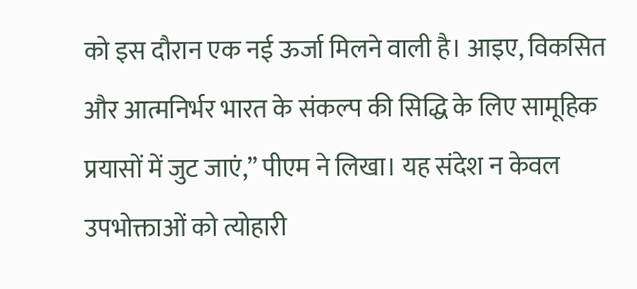को इस दौरान एक नई ऊर्जा मिलने वाली है। आइए, विकसित और आत्मनिर्भर भारत के संकल्प की सिद्धि के लिए सामूहिक प्रयासों में जुट जाएं,” पीएम ने लिखा। यह संदेश न केवल उपभोक्ताओं को त्योहारी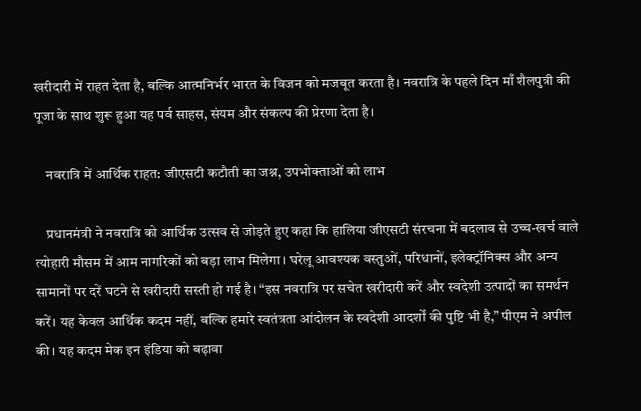खरीदारी में राहत देता है, बल्कि आत्मनिर्भर भारत के विजन को मजबूत करता है। नवरात्रि के पहले दिन माँ शैलपुत्री की पूजा के साथ शुरू हुआ यह पर्व साहस, संयम और संकल्प की प्रेरणा देता है।

    नवरात्रि में आर्थिक राहत: जीएसटी कटौती का जश्न, उपभोक्ताओं को लाभ

    प्रधानमंत्री ने नवरात्रि को आर्थिक उत्सव से जोड़ते हुए कहा कि हालिया जीएसटी संरचना में बदलाव से उच्च-खर्च वाले त्योहारी मौसम में आम नागरिकों को बड़ा लाभ मिलेगा। घरेलू आवश्यक वस्तुओं, परिधानों, इलेक्ट्रॉनिक्स और अन्य सामानों पर दरें घटने से खरीदारी सस्ती हो गई है। “इस नवरात्रि पर सचेत खरीदारी करें और स्वदेशी उत्पादों का समर्थन करें। यह केवल आर्थिक कदम नहीं, बल्कि हमारे स्वतंत्रता आंदोलन के स्वदेशी आदर्शों की पुष्टि भी है,” पीएम ने अपील की। यह कदम मेक इन इंडिया को बढ़ावा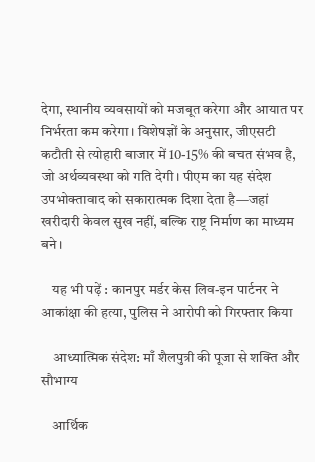देगा, स्थानीय व्यवसायों को मजबूत करेगा और आयात पर निर्भरता कम करेगा। विशेषज्ञों के अनुसार, जीएसटी कटौती से त्योहारी बाजार में 10-15% की बचत संभव है, जो अर्थव्यवस्था को गति देगी। पीएम का यह संदेश उपभोक्तावाद को सकारात्मक दिशा देता है—जहां खरीदारी केवल सुख नहीं, बल्कि राष्ट्र निर्माण का माध्यम बने।

    यह भी पढ़ें : कानपुर मर्डर केस लिव-इन पार्टनर ने आकांक्षा की हत्या, पुलिस ने आरोपी को गिरफ्तार किया

    आध्यात्मिक संदेश: माँ शैलपुत्री की पूजा से शक्ति और सौभाग्य

    आर्थिक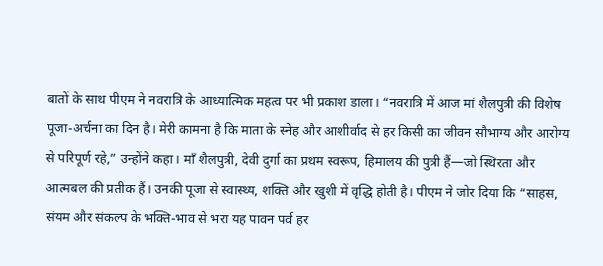बातों के साथ पीएम ने नवरात्रि के आध्यात्मिक महत्व पर भी प्रकाश डाला। “नवरात्रि में आज मां शैलपुत्री की विशेष पूजा-अर्चना का दिन है। मेरी कामना है कि माता के स्नेह और आशीर्वाद से हर किसी का जीवन सौभाग्य और आरोग्य से परिपूर्ण रहे,” उन्होंने कहा। माँ शैलपुत्री, देवी दुर्गा का प्रथम स्वरूप, हिमालय की पुत्री हैं—जो स्थिरता और आत्मबल की प्रतीक हैं। उनकी पूजा से स्वास्थ्य, शक्ति और खुशी में वृद्धि होती है। पीएम ने जोर दिया कि “साहस, संयम और संकल्प के भक्ति-भाव से भरा यह पावन पर्व हर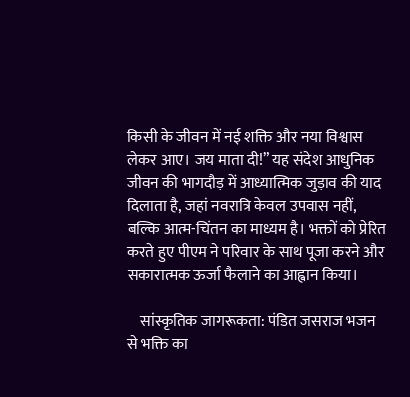किसी के जीवन में नई शक्ति और नया विश्वास लेकर आए। जय माता दी!” यह संदेश आधुनिक जीवन की भागदौड़ में आध्यात्मिक जुड़ाव की याद दिलाता है, जहां नवरात्रि केवल उपवास नहीं, बल्कि आत्म-चिंतन का माध्यम है। भक्तों को प्रेरित करते हुए पीएम ने परिवार के साथ पूजा करने और सकारात्मक ऊर्जा फैलाने का आह्वान किया।

    सांस्कृतिक जागरूकता: पंडित जसराज भजन से भक्ति का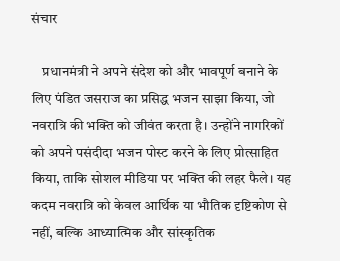संचार

    प्रधानमंत्री ने अपने संदेश को और भावपूर्ण बनाने के लिए पंडित जसराज का प्रसिद्ध भजन साझा किया, जो नवरात्रि की भक्ति को जीवंत करता है। उन्होंने नागरिकों को अपने पसंदीदा भजन पोस्ट करने के लिए प्रोत्साहित किया, ताकि सोशल मीडिया पर भक्ति की लहर फैले। यह कदम नवरात्रि को केवल आर्थिक या भौतिक दृष्टिकोण से नहीं, बल्कि आध्यात्मिक और सांस्कृतिक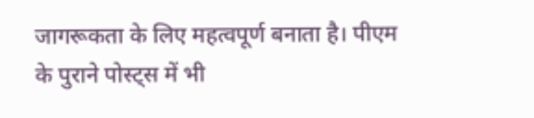जागरूकता के लिए महत्वपूर्ण बनाता है। पीएम के पुराने पोस्ट्स में भी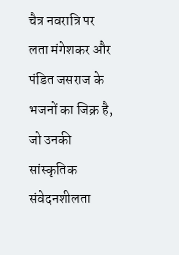चैत्र नवरात्रि पर लता मंगेशकर और पंडित जसराज के भजनों का जिक्र है, जो उनकी सांस्कृतिक संवेदनशीलता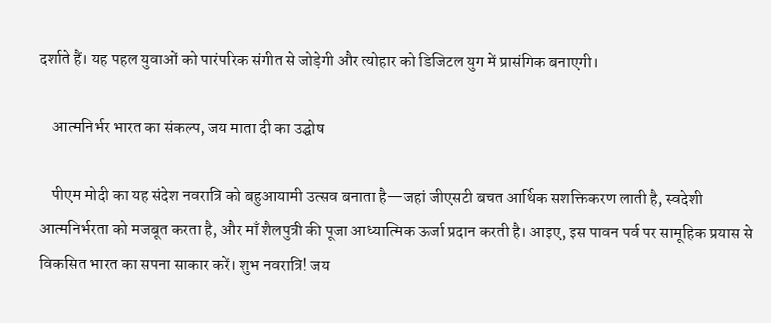दर्शाते हैं। यह पहल युवाओं को पारंपरिक संगीत से जोड़ेगी और त्योहार को डिजिटल युग में प्रासंगिक बनाएगी।

    आत्मनिर्भर भारत का संकल्प, जय माता दी का उद्घोष

    पीएम मोदी का यह संदेश नवरात्रि को बहुआयामी उत्सव बनाता है—जहां जीएसटी बचत आर्थिक सशक्तिकरण लाती है, स्वदेशी आत्मनिर्भरता को मजबूत करता है, और माँ शैलपुत्री की पूजा आध्यात्मिक ऊर्जा प्रदान करती है। आइए, इस पावन पर्व पर सामूहिक प्रयास से विकसित भारत का सपना साकार करें। शुभ नवरात्रि! जय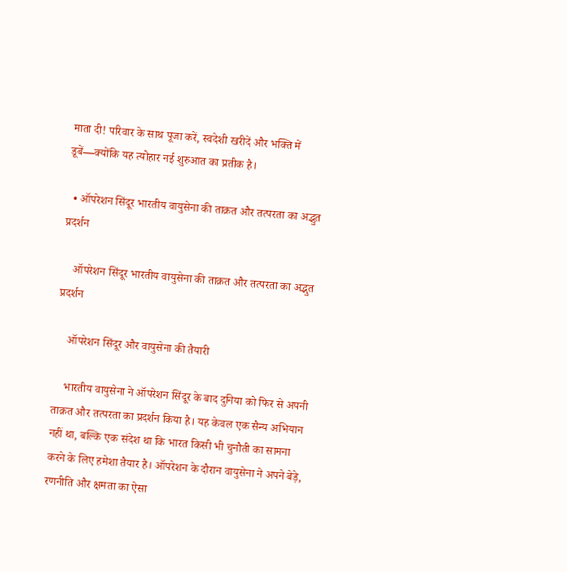माता दी! परिवार के साथ पूजा करें, स्वदेशी खरीदें और भक्ति में डूबें—क्योंकि यह त्योहार नई शुरुआत का प्रतीक है।

  • ऑपरेशन सिंदूर भारतीय वायुसेना की ताक़त और तत्परता का अद्भुत प्रदर्शन

    ऑपरेशन सिंदूर भारतीय वायुसेना की ताक़त और तत्परता का अद्भुत प्रदर्शन

    ऑपरेशन सिंदूर और वायुसेना की तैयारी

    भारतीय वायुसेना ने ऑपरेशन सिंदूर के बाद दुनिया को फिर से अपनी ताक़त और तत्परता का प्रदर्शन किया है। यह केवल एक सैन्य अभियान नहीं था, बल्कि एक संदेश था कि भारत किसी भी चुनौती का सामना करने के लिए हमेशा तैयार है। ऑपरेशन के दौरान वायुसेना ने अपने बेड़े, रणनीति और क्षमता का ऐसा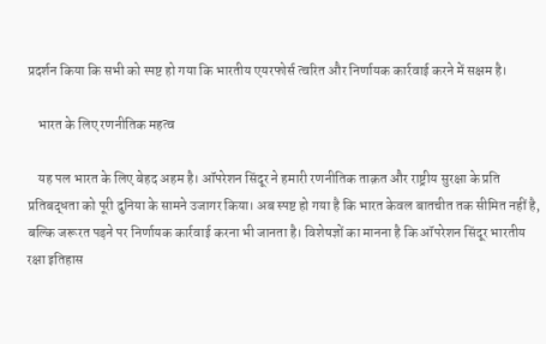प्रदर्शन किया कि सभी को स्पष्ट हो गया कि भारतीय एयरफोर्स त्वरित और निर्णायक कार्रवाई करने में सक्षम है।

    भारत के लिए रणनीतिक महत्व

    यह पल भारत के लिए बेहद अहम है। ऑपरेशन सिंदूर ने हमारी रणनीतिक ताक़त और राष्ट्रीय सुरक्षा के प्रति प्रतिबद्धता को पूरी दुनिया के सामने उजागर किया। अब स्पष्ट हो गया है कि भारत केवल बातचीत तक सीमित नहीं है, बल्कि जरूरत पड़ने पर निर्णायक कार्रवाई करना भी जानता है। विशेषज्ञों का मानना है कि ऑपरेशन सिंदूर भारतीय रक्षा इतिहास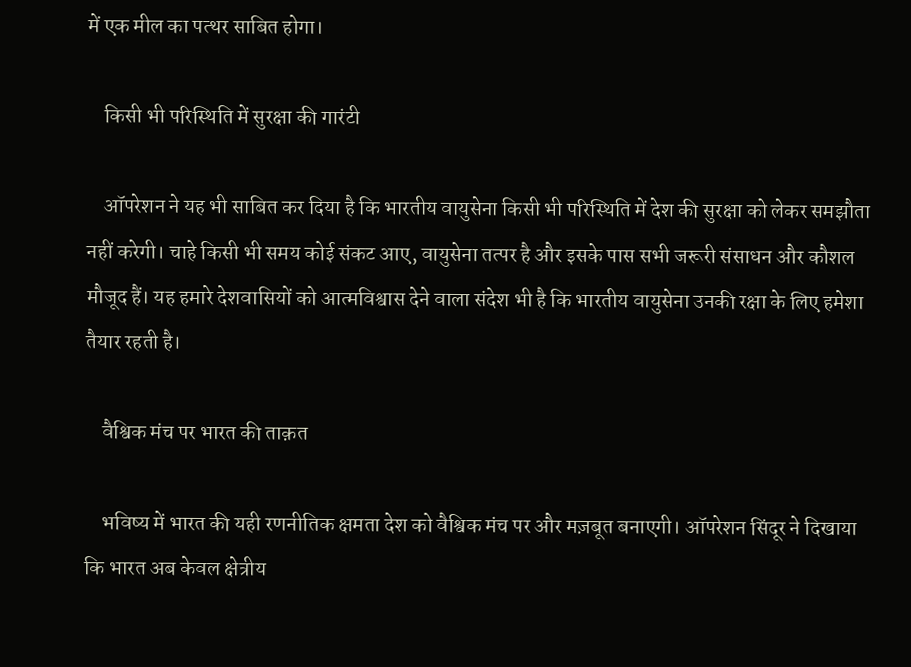में एक मील का पत्थर साबित होगा।

    किसी भी परिस्थिति में सुरक्षा की गारंटी

    ऑपरेशन ने यह भी साबित कर दिया है कि भारतीय वायुसेना किसी भी परिस्थिति में देश की सुरक्षा को लेकर समझौता नहीं करेगी। चाहे किसी भी समय कोई संकट आए, वायुसेना तत्पर है और इसके पास सभी जरूरी संसाधन और कौशल मौजूद हैं। यह हमारे देशवासियों को आत्मविश्वास देने वाला संदेश भी है कि भारतीय वायुसेना उनकी रक्षा के लिए हमेशा तैयार रहती है।

    वैश्विक मंच पर भारत की ताक़त

    भविष्य में भारत की यही रणनीतिक क्षमता देश को वैश्विक मंच पर और मज़बूत बनाएगी। ऑपरेशन सिंदूर ने दिखाया कि भारत अब केवल क्षेत्रीय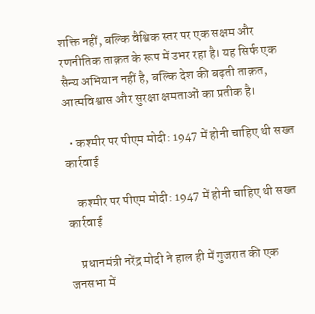शक्ति नहीं, बल्कि वैश्विक स्तर पर एक सक्षम और रणनीतिक ताक़त के रूप में उभर रहा है। यह सिर्फ एक सैन्य अभियान नहीं है, बल्कि देश की बढ़ती ताक़त, आत्मविश्वास और सुरक्षा क्षमताओं का प्रतीक है।

  • कश्मीर पर पीएम मोदी: 1947 में होनी चाहिए थी सख्त कार्रवाई

    कश्मीर पर पीएम मोदी: 1947 में होनी चाहिए थी सख्त कार्रवाई

    प्रधानमंत्री नरेंद्र मोदी ने हाल ही में गुजरात की एक जनसभा में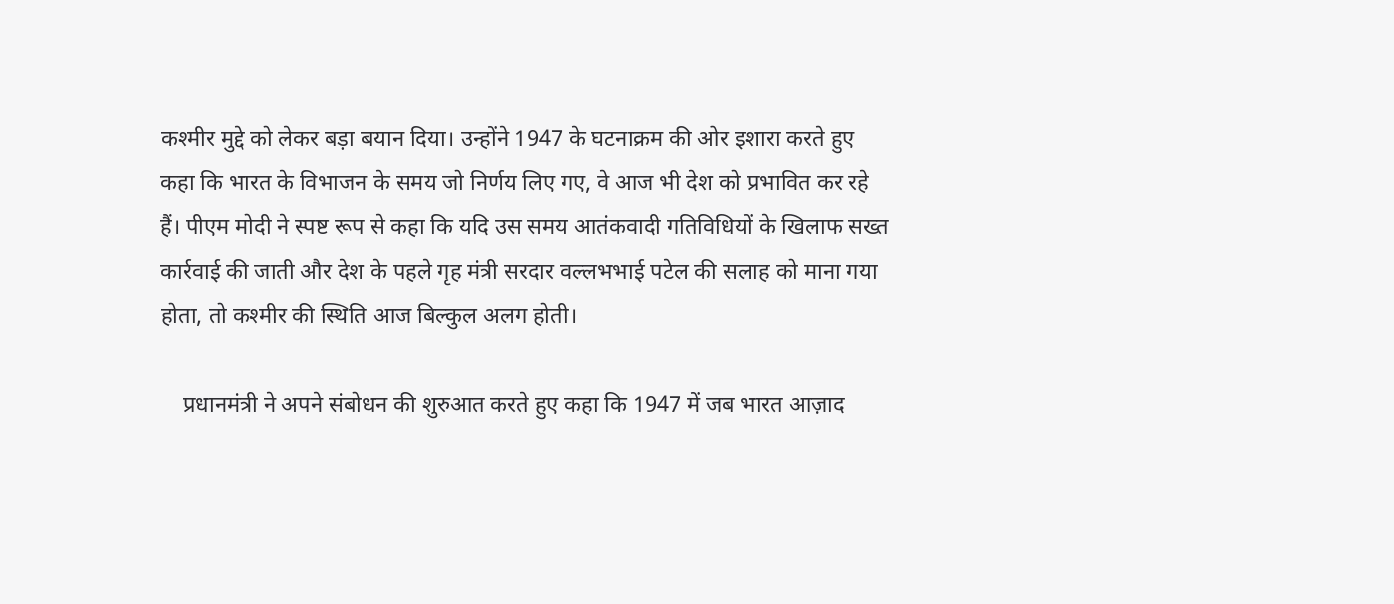कश्मीर मुद्दे को लेकर बड़ा बयान दिया। उन्होंने 1947 के घटनाक्रम की ओर इशारा करते हुए कहा कि भारत के विभाजन के समय जो निर्णय लिए गए, वे आज भी देश को प्रभावित कर रहे हैं। पीएम मोदी ने स्पष्ट रूप से कहा कि यदि उस समय आतंकवादी गतिविधियों के खिलाफ सख्त कार्रवाई की जाती और देश के पहले गृह मंत्री सरदार वल्लभभाई पटेल की सलाह को माना गया होता, तो कश्मीर की स्थिति आज बिल्कुल अलग होती।

    प्रधानमंत्री ने अपने संबोधन की शुरुआत करते हुए कहा कि 1947 में जब भारत आज़ाद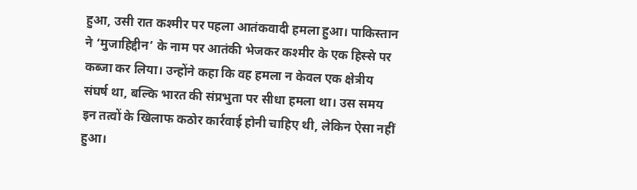हुआ, उसी रात कश्मीर पर पहला आतंकवादी हमला हुआ। पाकिस्तान ने ‘मुजाहिद्दीन’ के नाम पर आतंकी भेजकर कश्मीर के एक हिस्से पर कब्जा कर लिया। उन्होंने कहा कि वह हमला न केवल एक क्षेत्रीय संघर्ष था, बल्कि भारत की संप्रभुता पर सीधा हमला था। उस समय इन तत्वों के खिलाफ कठोर कार्रवाई होनी चाहिए थी, लेकिन ऐसा नहीं हुआ।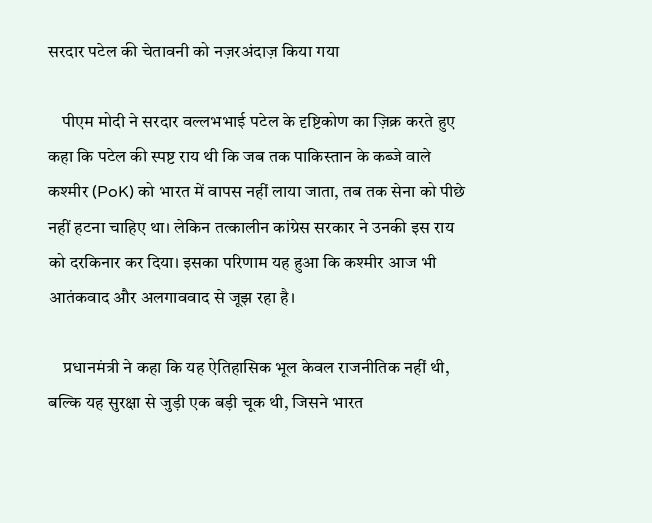सरदार पटेल की चेतावनी को नज़रअंदाज़ किया गया

    पीएम मोदी ने सरदार वल्लभभाई पटेल के दृष्टिकोण का ज़िक्र करते हुए कहा कि पटेल की स्पष्ट राय थी कि जब तक पाकिस्तान के कब्जे वाले कश्मीर (PoK) को भारत में वापस नहीं लाया जाता, तब तक सेना को पीछे नहीं हटना चाहिए था। लेकिन तत्कालीन कांग्रेस सरकार ने उनकी इस राय को दरकिनार कर दिया। इसका परिणाम यह हुआ कि कश्मीर आज भी आतंकवाद और अलगाववाद से जूझ रहा है।

    प्रधानमंत्री ने कहा कि यह ऐतिहासिक भूल केवल राजनीतिक नहीं थी, बल्कि यह सुरक्षा से जुड़ी एक बड़ी चूक थी, जिसने भारत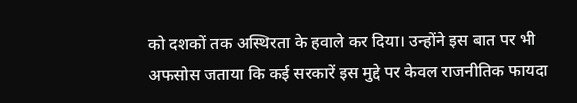को दशकों तक अस्थिरता के हवाले कर दिया। उन्होंने इस बात पर भी अफसोस जताया कि कई सरकारें इस मुद्दे पर केवल राजनीतिक फायदा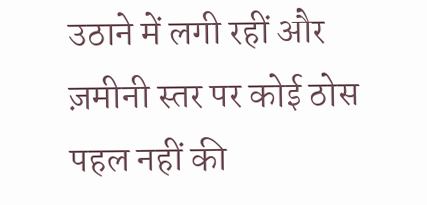उठाने में लगी रहीं और ज़मीनी स्तर पर कोई ठोस पहल नहीं की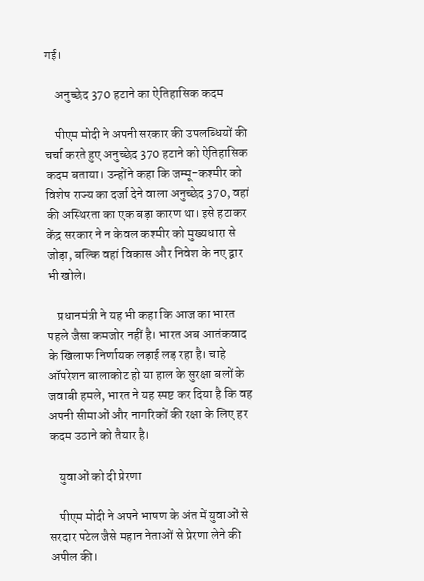गई।

    अनुच्छेद 370 हटाने का ऐतिहासिक कदम

    पीएम मोदी ने अपनी सरकार की उपलब्धियों की चर्चा करते हुए अनुच्छेद 370 हटाने को ऐतिहासिक कदम बताया। उन्होंने कहा कि जम्मू-कश्मीर को विशेष राज्य का दर्जा देने वाला अनुच्छेद 370, वहां की अस्थिरता का एक बड़ा कारण था। इसे हटाकर केंद्र सरकार ने न केवल कश्मीर को मुख्यधारा से जोड़ा, बल्कि वहां विकास और निवेश के नए द्वार भी खोले।

    प्रधानमंत्री ने यह भी कहा कि आज का भारत पहले जैसा कमजोर नहीं है। भारत अब आतंकवाद के खिलाफ निर्णायक लड़ाई लड़ रहा है। चाहे ऑपरेशन बालाकोट हो या हाल के सुरक्षा बलों के जवाबी हमले, भारत ने यह स्पष्ट कर दिया है कि वह अपनी सीमाओं और नागरिकों की रक्षा के लिए हर कदम उठाने को तैयार है।

    युवाओं को दी प्रेरणा

    पीएम मोदी ने अपने भाषण के अंत में युवाओं से सरदार पटेल जैसे महान नेताओं से प्रेरणा लेने की अपील की।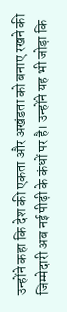उन्होंने कहा कि देश की एकता और अखंडता को बनाए रखने की जिम्मेदारी अब नई पीढ़ी के कंधों पर है। उन्होंने यह भी जोड़ा कि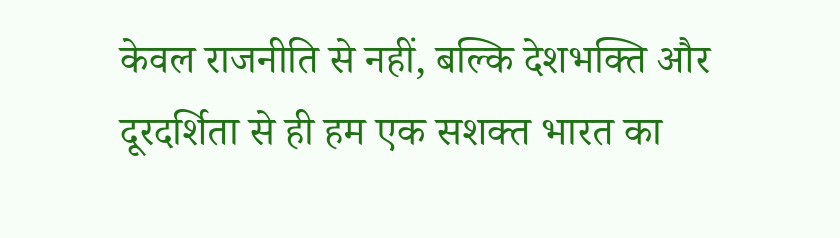केवल राजनीति से नहीं, बल्कि देशभक्ति और दूरदर्शिता से ही हम एक सशक्त भारत का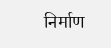निर्माण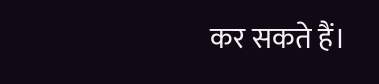कर सकते हैं।